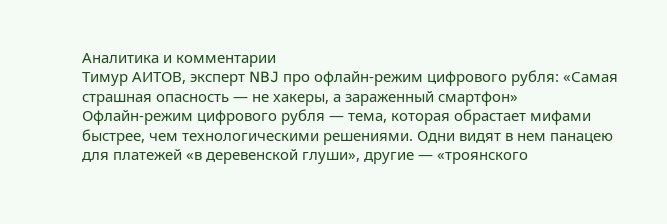Аналитика и комментарии
Тимур АИТОВ, эксперт NBJ про офлайн-режим цифрового рубля: «Самая страшная опасность — не хакеры, а зараженный смартфон»
Офлайн-режим цифрового рубля — тема, которая обрастает мифами быстрее, чем технологическими решениями. Одни видят в нем панацею для платежей «в деревенской глуши», другие — «троянского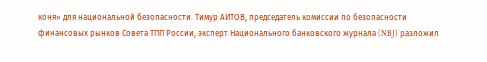коня» для национальной безопасности. Тимур АИТОВ, председатель комиссии по безопасности финансовых рынков Совета ТПП России, эксперт Национального банковского журнала (NBJ) разложил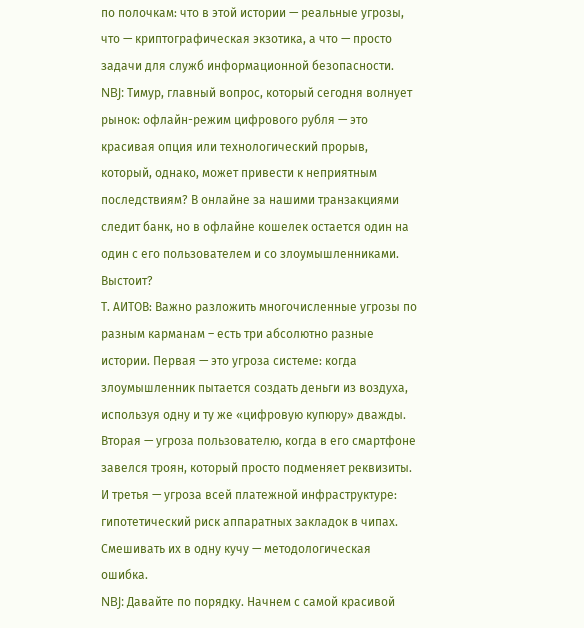по полочкам: что в этой истории — реальные угрозы, что — криптографическая экзотика, а что — просто задачи для служб информационной безопасности.
NBJ: Тимур, главный вопрос, который сегодня волнует рынок: офлайн-режим цифрового рубля — это красивая опция или технологический прорыв, который, однако, может привести к неприятным последствиям? В онлайне за нашими транзакциями следит банк, но в офлайне кошелек остается один на один с его пользователем и со злоумышленниками. Выстоит?
Т. АИТОВ: Важно разложить многочисленные угрозы по разным карманам – есть три абсолютно разные истории. Первая — это угроза системе: когда злоумышленник пытается создать деньги из воздуха, используя одну и ту же «цифровую купюру» дважды. Вторая — угроза пользователю, когда в его смартфоне завелся троян, который просто подменяет реквизиты. И третья — угроза всей платежной инфраструктуре: гипотетический риск аппаратных закладок в чипах. Смешивать их в одну кучу — методологическая ошибка.
NBJ: Давайте по порядку. Начнем с самой красивой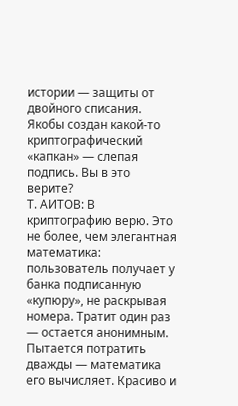истории — защиты от двойного списания. Якобы создан какой-то криптографический «капкан» — слепая подпись. Вы в это верите?
Т. АИТОВ: В криптографию верю. Это не более, чем элегантная математика: пользователь получает у банка подписанную «купюру», не раскрывая номера. Тратит один раз — остается анонимным. Пытается потратить дважды — математика его вычисляет. Красиво и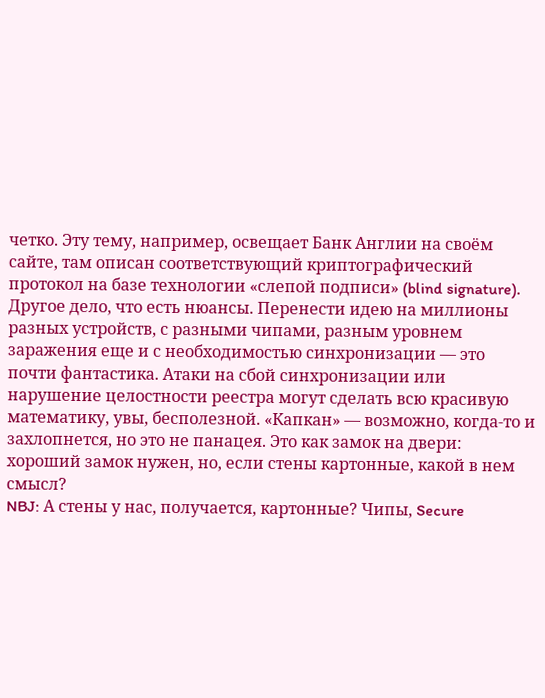четко. Эту тему, например, освещает Банк Англии на своём сайте, там описан соответствующий криптографический протокол на базе технологии «слепой подписи» (blind signature). Другое дело, что есть нюансы. Перенести идею на миллионы разных устройств, с разными чипами, разным уровнем заражения еще и с необходимостью синхронизации — это почти фантастика. Атаки на сбой синхронизации или нарушение целостности реестра могут сделать всю красивую математику, увы, бесполезной. «Капкан» — возможно, когда-то и захлопнется, но это не панацея. Это как замок на двери: хороший замок нужен, но, если стены картонные, какой в нем смысл?
NBJ: А стены у нас, получается, картонные? Чипы, Secure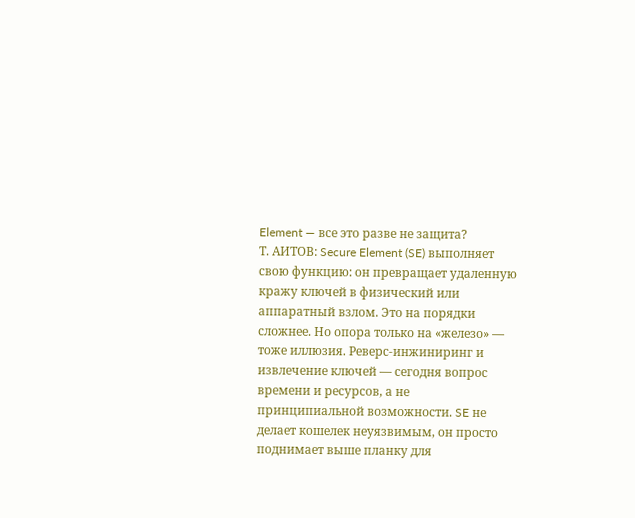Element — все это разве не защита?
Т. АИТОВ: Secure Element (SE) выполняет свою функцию: он превращает удаленную кражу ключей в физический или аппаратный взлом. Это на порядки сложнее. Но опора только на «железо» — тоже иллюзия. Реверс-инжиниринг и извлечение ключей — сегодня вопрос времени и ресурсов, а не принципиальной возможности. SE не делает кошелек неуязвимым, он просто поднимает выше планку для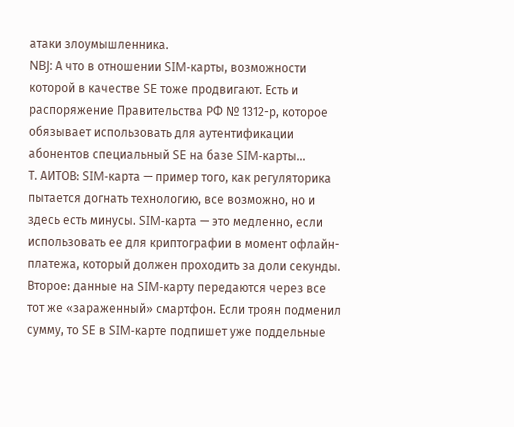атаки злоумышленника.
NBJ: А что в отношении SIM-карты, возможности которой в качестве SE тоже продвигают. Есть и распоряжение Правительства РФ № 1312-р, которое обязывает использовать для аутентификации абонентов специальный SE на базе SIM-карты…
Т. АИТОВ: SIM-карта — пример того, как регуляторика пытается догнать технологию, все возможно, но и здесь есть минусы. SIM-карта — это медленно, если использовать ее для криптографии в момент офлайн-платежа, который должен проходить за доли секунды. Второе: данные на SIM-карту передаются через все тот же «зараженный» смартфон. Если троян подменил сумму, то SE в SIM-карте подпишет уже поддельные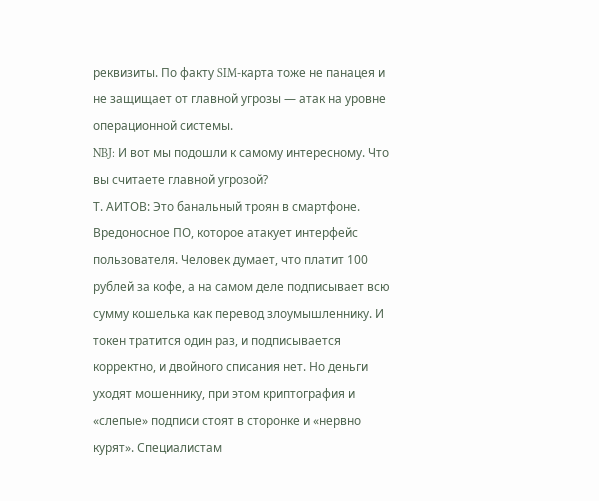реквизиты. По факту SIM-карта тоже не панацея и не защищает от главной угрозы — атак на уровне операционной системы.
NBJ: И вот мы подошли к самому интересному. Что вы считаете главной угрозой?
Т. АИТОВ: Это банальный троян в смартфоне. Вредоносное ПО, которое атакует интерфейс пользователя. Человек думает, что платит 100 рублей за кофе, а на самом деле подписывает всю сумму кошелька как перевод злоумышленнику. И токен тратится один раз, и подписывается корректно, и двойного списания нет. Но деньги уходят мошеннику, при этом криптография и «слепые» подписи стоят в сторонке и «нервно курят». Специалистам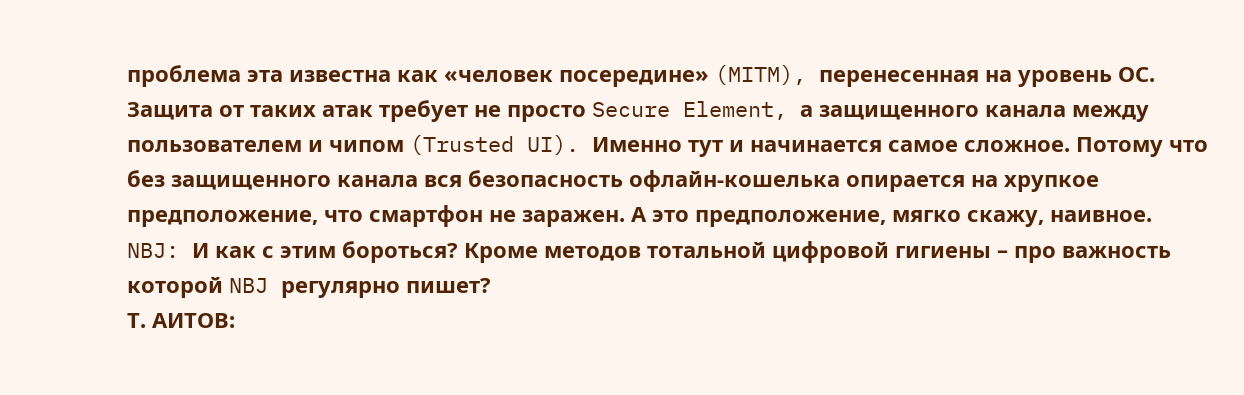проблема эта известна как «человек посередине» (MITM), перенесенная на уровень ОС. Защита от таких атак требует не просто Secure Element, а защищенного канала между пользователем и чипом (Trusted UI). Именно тут и начинается самое сложное. Потому что без защищенного канала вся безопасность офлайн-кошелька опирается на хрупкое предположение, что смартфон не заражен. А это предположение, мягко скажу, наивное.
NBJ: И как с этим бороться? Кроме методов тотальной цифровой гигиены – про важность которой NBJ регулярно пишет?
Т. АИТОВ: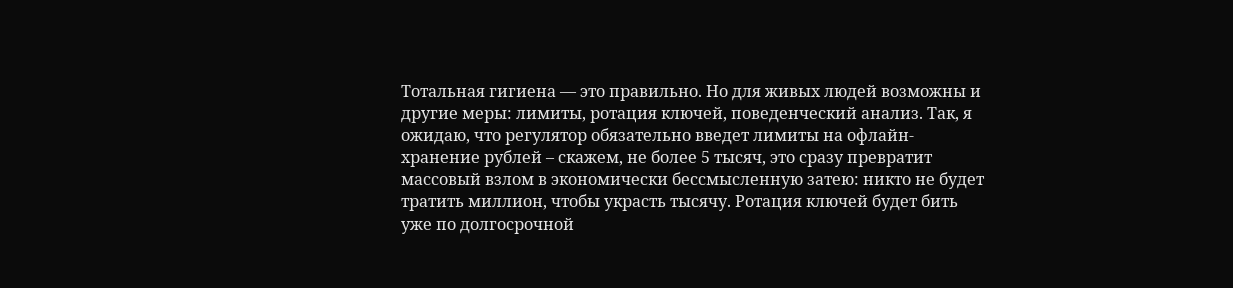Тотальная гигиена — это правильно. Но для живых людей возможны и другие меры: лимиты, ротация ключей, поведенческий анализ. Так, я ожидаю, что регулятор обязательно введет лимиты на офлайн-хранение рублей – скажем, не более 5 тысяч, это сразу превратит массовый взлом в экономически бессмысленную затею: никто не будет тратить миллион, чтобы украсть тысячу. Ротация ключей будет бить уже по долгосрочной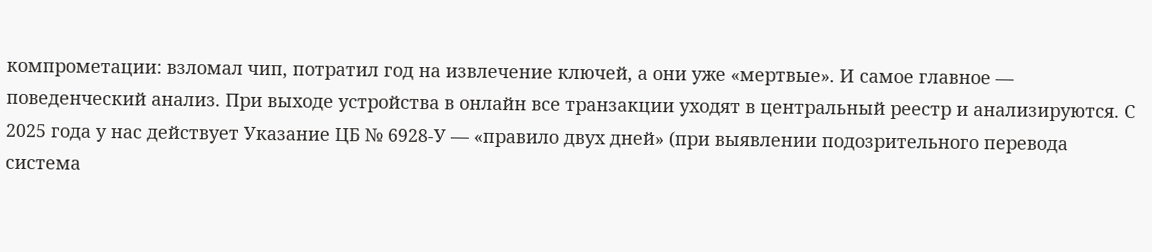компрометации: взломал чип, потратил год на извлечение ключей, а они уже «мертвые». И самое главное — поведенческий анализ. При выходе устройства в онлайн все транзакции уходят в центральный реестр и анализируются. С 2025 года у нас действует Указание ЦБ № 6928-У — «правило двух дней» (при выявлении подозрительного перевода система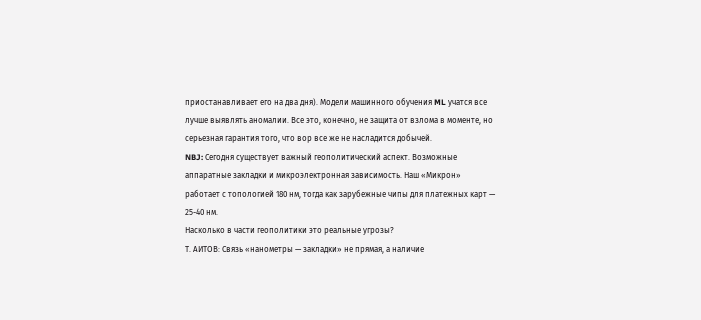приостанавливает его на два дня). Модели машинного обучения ML учатся все лучше выявлять аномалии. Все это, конечно, не защита от взлома в моменте, но серьезная гарантия того, что вор все же не насладится добычей.
NBJ: Сегодня существует важный геополитический аспект. Возможные аппаратные закладки и микроэлектронная зависимость. Наш «Микрон» работает с топологией 180 нм, тогда как зарубежные чипы для платежных карт — 25-40 нм.
Насколько в части геополитики это реальные угрозы?
Т. АИТОВ: Связь «нанометры — закладки» не прямая, а наличие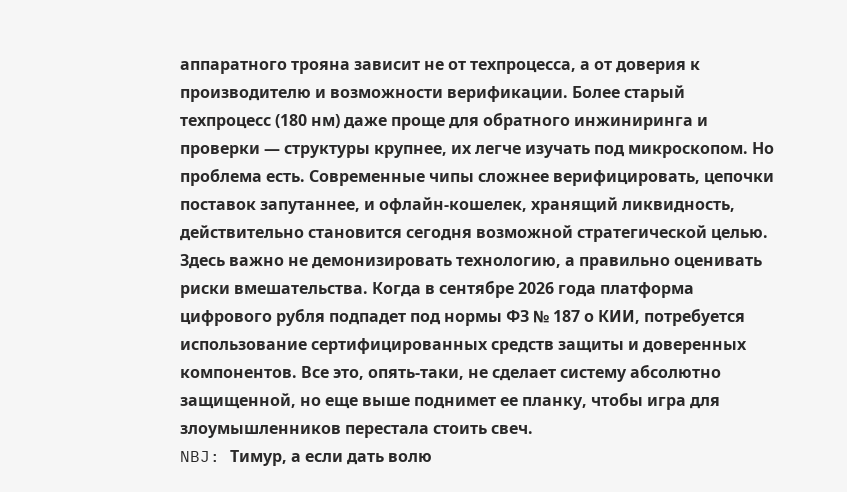аппаратного трояна зависит не от техпроцесса, а от доверия к производителю и возможности верификации. Более старый техпроцесс (180 нм) даже проще для обратного инжиниринга и проверки — структуры крупнее, их легче изучать под микроскопом. Но проблема есть. Современные чипы сложнее верифицировать, цепочки поставок запутаннее, и офлайн-кошелек, хранящий ликвидность, действительно становится сегодня возможной стратегической целью. Здесь важно не демонизировать технологию, а правильно оценивать риски вмешательства. Когда в сентябре 2026 года платформа цифрового рубля подпадет под нормы ФЗ № 187 о КИИ, потребуется использование сертифицированных средств защиты и доверенных компонентов. Все это, опять-таки, не сделает систему абсолютно защищенной, но еще выше поднимет ее планку, чтобы игра для злоумышленников перестала стоить свеч.
NBJ: Тимур, а если дать волю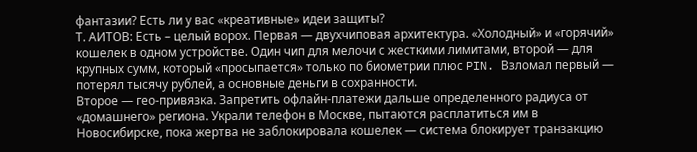фантазии? Есть ли у вас «креативные» идеи защиты?
Т. АИТОВ: Есть – целый ворох. Первая — двухчиповая архитектура. «Холодный» и «горячий» кошелек в одном устройстве. Один чип для мелочи с жесткими лимитами, второй — для крупных сумм, который «просыпается» только по биометрии плюс PIN. Взломал первый — потерял тысячу рублей, а основные деньги в сохранности.
Второе — гео-привязка. Запретить офлайн-платежи дальше определенного радиуса от «домашнего» региона. Украли телефон в Москве, пытаются расплатиться им в Новосибирске, пока жертва не заблокировала кошелек — система блокирует транзакцию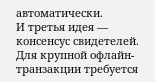автоматически.
И третья идея — консенсус свидетелей. Для крупной офлайн-транзакции требуется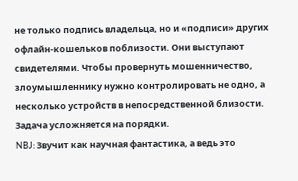не только подпись владельца, но и «подписи» других офлайн-кошельков поблизости. Они выступают свидетелями. Чтобы провернуть мошенничество, злоумышленнику нужно контролировать не одно, а несколько устройств в непосредственной близости. Задача усложняется на порядки.
NBJ: Звучит как научная фантастика, а ведь это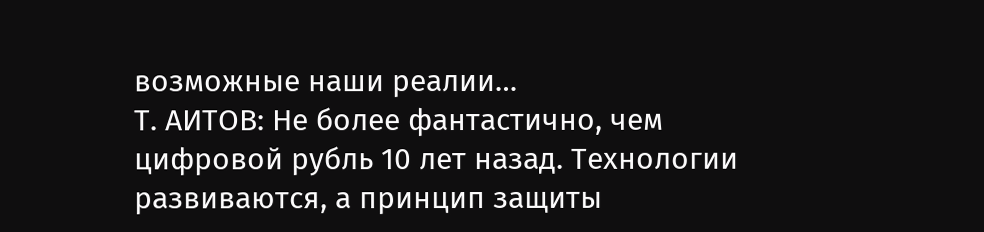возможные наши реалии…
Т. АИТОВ: Не более фантастично, чем цифровой рубль 10 лет назад. Технологии развиваются, а принцип защиты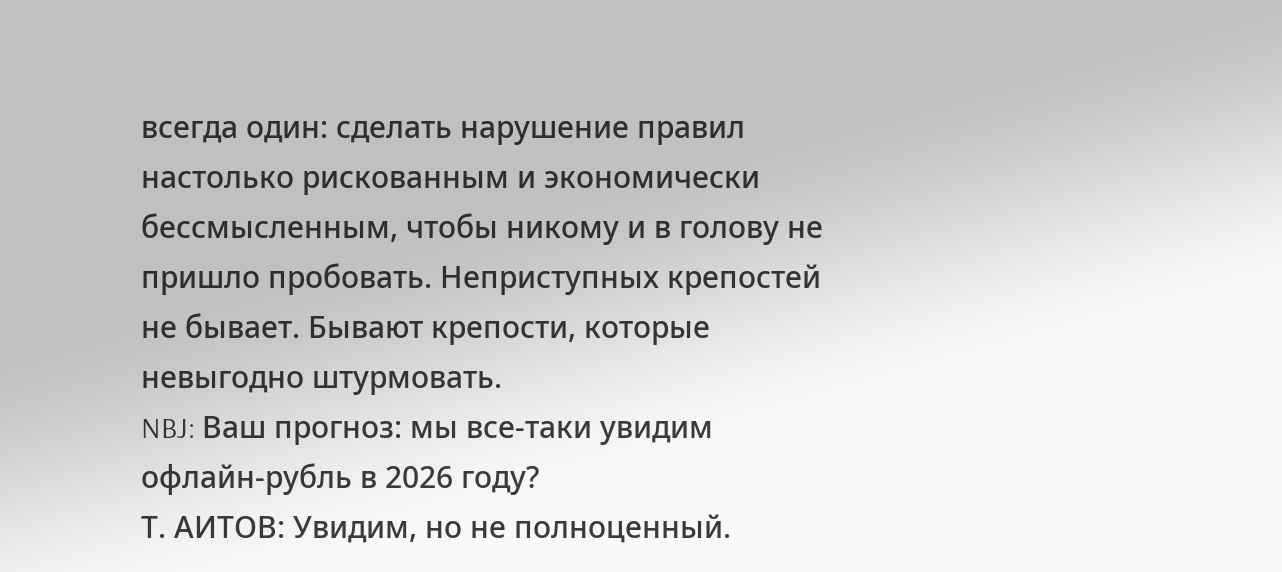всегда один: сделать нарушение правил настолько рискованным и экономически бессмысленным, чтобы никому и в голову не пришло пробовать. Неприступных крепостей не бывает. Бывают крепости, которые невыгодно штурмовать.
NBJ: Ваш прогноз: мы все-таки увидим офлайн-рубль в 2026 году?
Т. АИТОВ: Увидим, но не полноценный.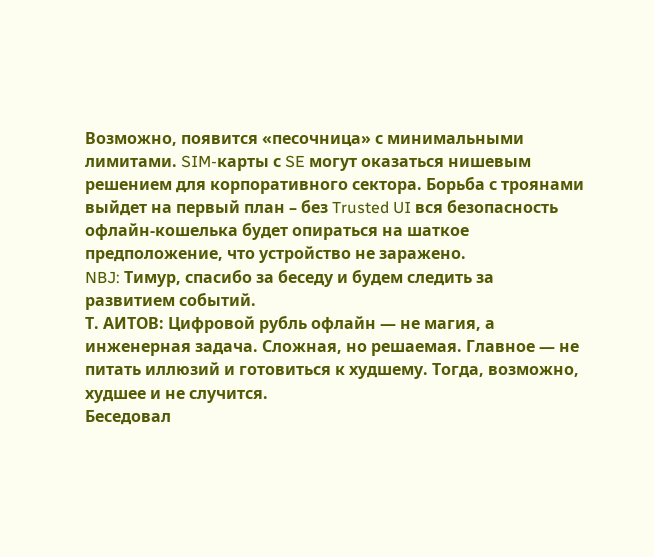Возможно, появится «песочница» с минимальными лимитами. SIM-карты с SE могут оказаться нишевым решением для корпоративного сектора. Борьба с троянами выйдет на первый план – без Trusted UI вся безопасность офлайн-кошелька будет опираться на шаткое предположение, что устройство не заражено.
NBJ: Тимур, спасибо за беседу и будем следить за развитием событий.
Т. АИТОВ: Цифровой рубль офлайн — не магия, а инженерная задача. Сложная, но решаемая. Главное — не питать иллюзий и готовиться к худшему. Тогда, возможно, худшее и не случится.
Беседовал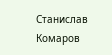Станислав Комаров